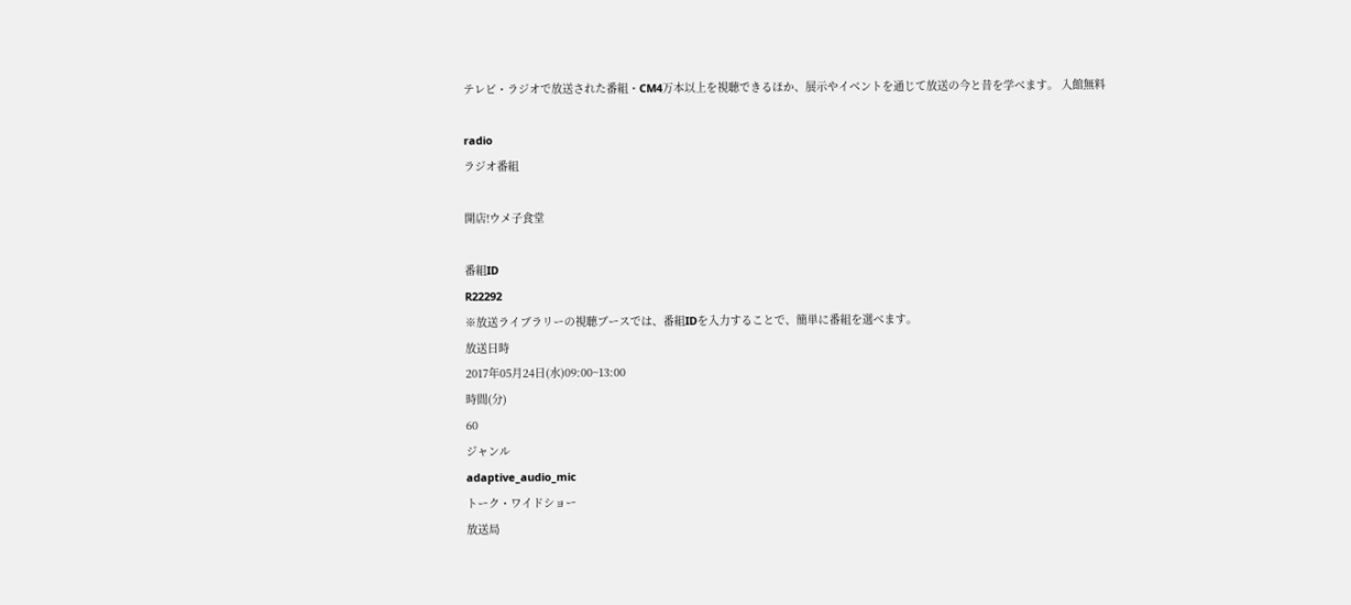テレビ・ラジオで放送された番組・CM4万本以上を視聴できるほか、展示やイベントを通じて放送の今と昔を学べます。 入館無料

radio
ラジオ番組

開店!ウメ子食堂

番組ID
R22292
※放送ライブラリーの視聴ブースでは、番組IDを入力することで、簡単に番組を選べます。
放送日時
2017年05月24日(水)09:00~13:00
時間(分)
60
ジャンル
adaptive_audio_mic
トーク・ワイドショー
放送局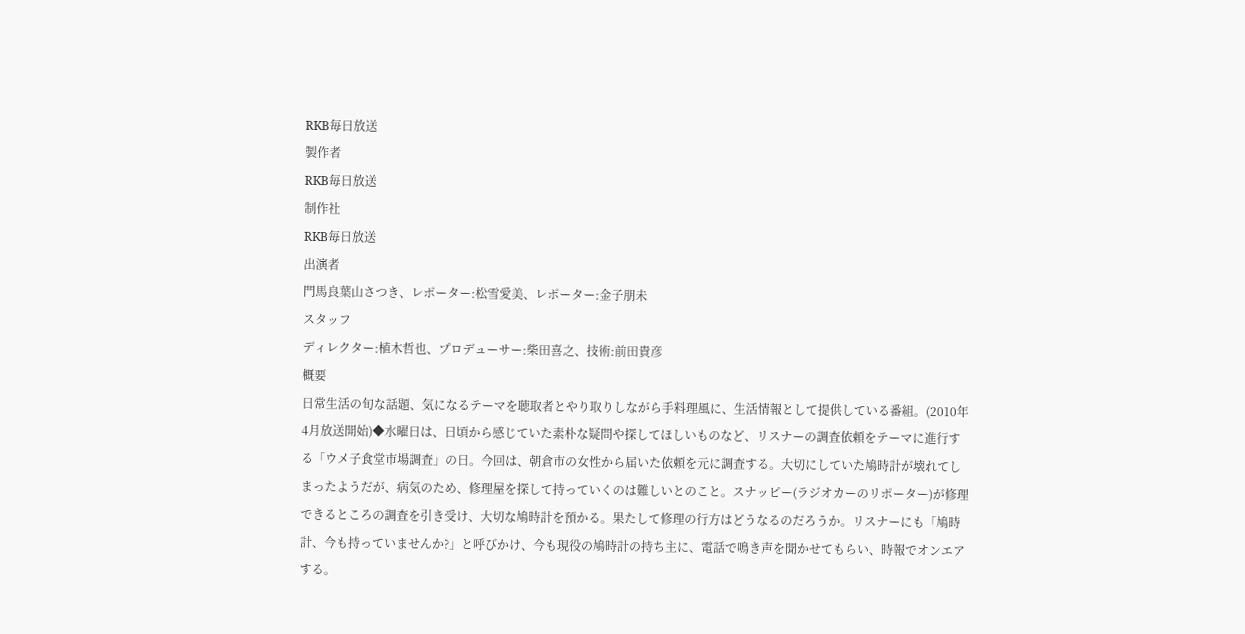RKB毎日放送
製作者
RKB毎日放送
制作社
RKB毎日放送
出演者
門馬良葉山さつき、レポーター:松雪愛美、レポーター:金子朋未
スタッフ
ディレクター:植木哲也、プロデューサー:柴田喜之、技術:前田貴彦
概要
日常生活の旬な話題、気になるテーマを聴取者とやり取りしながら手料理風に、生活情報として提供している番組。(2010年4月放送開始)◆水曜日は、日頃から感じていた素朴な疑問や探してほしいものなど、リスナーの調査依頼をテーマに進行する「ウメ子食堂市場調査」の日。今回は、朝倉市の女性から届いた依頼を元に調査する。大切にしていた鳩時計が壊れてしまったようだが、病気のため、修理屋を探して持っていくのは難しいとのこと。スナッピー(ラジオカーのリポーター)が修理できるところの調査を引き受け、大切な鳩時計を預かる。果たして修理の行方はどうなるのだろうか。リスナーにも「鳩時計、今も持っていませんか?」と呼びかけ、今も現役の鳩時計の持ち主に、電話で鳴き声を聞かせてもらい、時報でオンエアする。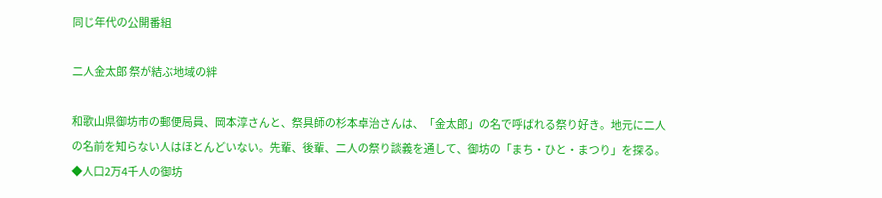同じ年代の公開番組

二人金太郎 祭が結ぶ地域の絆

和歌山県御坊市の郵便局員、岡本淳さんと、祭具師の杉本卓治さんは、「金太郎」の名で呼ばれる祭り好き。地元に二人の名前を知らない人はほとんどいない。先輩、後輩、二人の祭り談義を通して、御坊の「まち・ひと・まつり」を探る。◆人口2万4千人の御坊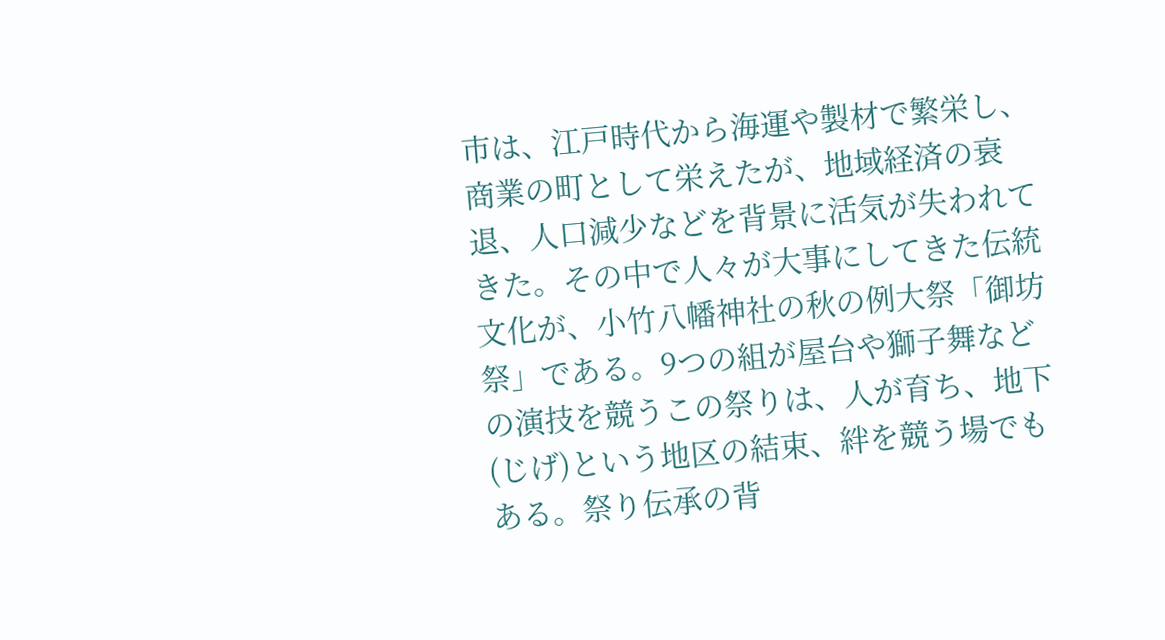市は、江戸時代から海運や製材で繁栄し、商業の町として栄えたが、地域経済の衰退、人口減少などを背景に活気が失われてきた。その中で人々が大事にしてきた伝統文化が、小竹八幡神社の秋の例大祭「御坊祭」である。9つの組が屋台や獅子舞などの演技を競うこの祭りは、人が育ち、地下(じげ)という地区の結束、絆を競う場でもある。祭り伝承の背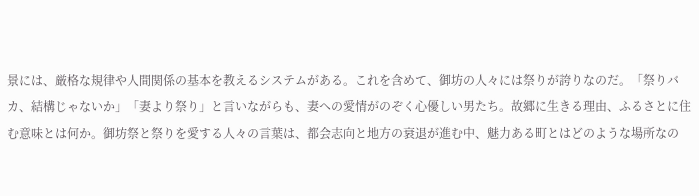景には、厳格な規律や人間関係の基本を教えるシステムがある。これを含めて、御坊の人々には祭りが誇りなのだ。「祭りバカ、結構じゃないか」「妻より祭り」と言いながらも、妻への愛情がのぞく心優しい男たち。故郷に生きる理由、ふるさとに住む意味とは何か。御坊祭と祭りを愛する人々の言葉は、都会志向と地方の衰退が進む中、魅力ある町とはどのような場所なの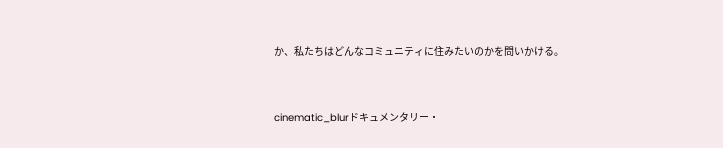か、私たちはどんなコミュニティに住みたいのかを問いかける。


cinematic_blurドキュメンタリー・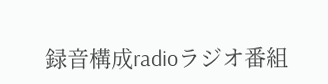録音構成radioラジオ番組